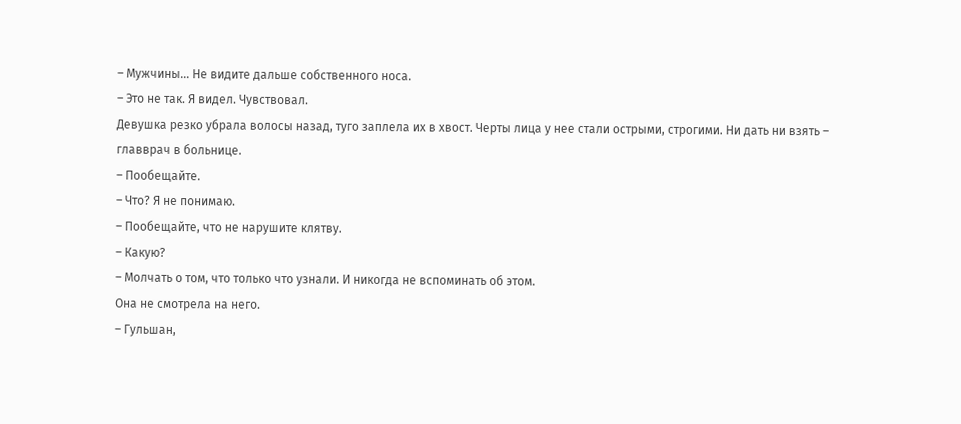– Мужчины… Не видите дальше собственного носа.
– Это не так. Я видел. Чувствовал.
Девушка резко убрала волосы назад, туго заплела их в хвост. Черты лица у нее стали острыми, строгими. Ни дать ни взять – главврач в больнице.
– Пообещайте.
– Что? Я не понимаю.
– Пообещайте, что не нарушите клятву.
– Какую?
– Молчать о том, что только что узнали. И никогда не вспоминать об этом.
Она не смотрела на него.
– Гульшан,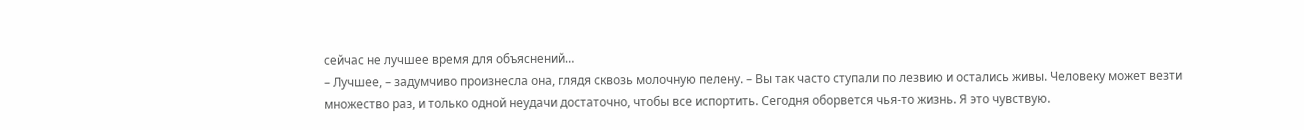сейчас не лучшее время для объяснений…
– Лучшее, – задумчиво произнесла она, глядя сквозь молочную пелену. – Вы так часто ступали по лезвию и остались живы. Человеку может везти множество раз, и только одной неудачи достаточно, чтобы все испортить. Сегодня оборвется чья-то жизнь. Я это чувствую.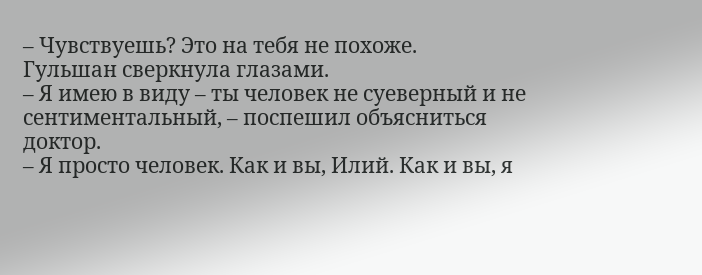– Чувствуешь? Это на тебя не похоже.
Гульшан сверкнула глазами.
– Я имею в виду – ты человек не суеверный и не сентиментальный, – поспешил объясниться доктор.
– Я просто человек. Как и вы, Илий. Как и вы, я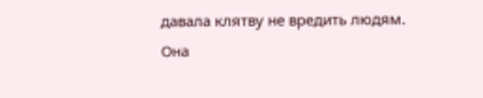давала клятву не вредить людям.
Она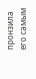пронзила его самым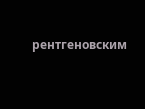рентгеновским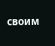своим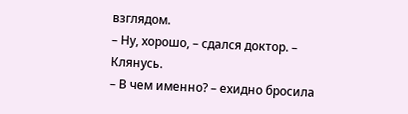взглядом.
– Ну, хорошо, – сдался доктор. – Клянусь.
– В чем именно? – ехидно бросила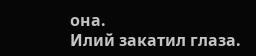она.
Илий закатил глаза.